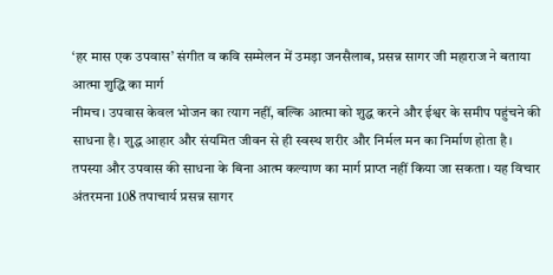‘हर मास एक उपवास’ संगीत व कवि सम्मेलन में उमड़ा जनसैलाब, प्रसन्न सागर जी महाराज ने बताया आत्मा शुद्धि का मार्ग
नीमच। उपवास केवल भोजन का त्याग नहीं, बल्कि आत्मा को शुद्ध करने और ईश्वर के समीप पहुंचने की साधना है। शुद्ध आहार और संयमित जीवन से ही स्वस्थ शरीर और निर्मल मन का निर्माण होता है। तपस्या और उपवास की साधना के बिना आत्म कल्याण का मार्ग प्राप्त नहीं किया जा सकता। यह विचार अंतरमना 108 तपाचार्य प्रसन्न सागर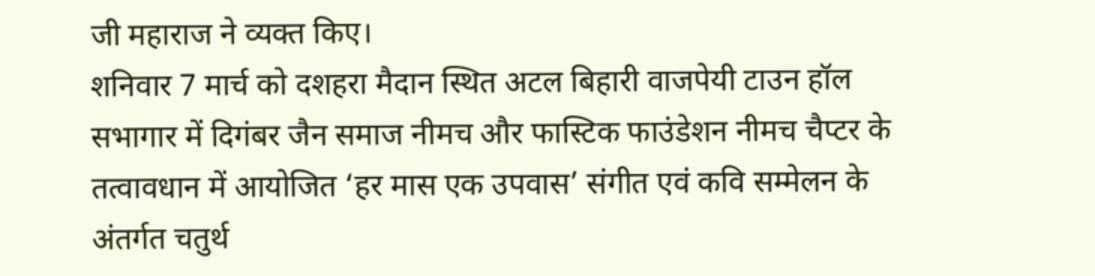जी महाराज ने व्यक्त किए।
शनिवार 7 मार्च को दशहरा मैदान स्थित अटल बिहारी वाजपेयी टाउन हॉल सभागार में दिगंबर जैन समाज नीमच और फास्टिक फाउंडेशन नीमच चैप्टर के तत्वावधान में आयोजित ‘हर मास एक उपवास’ संगीत एवं कवि सम्मेलन के अंतर्गत चतुर्थ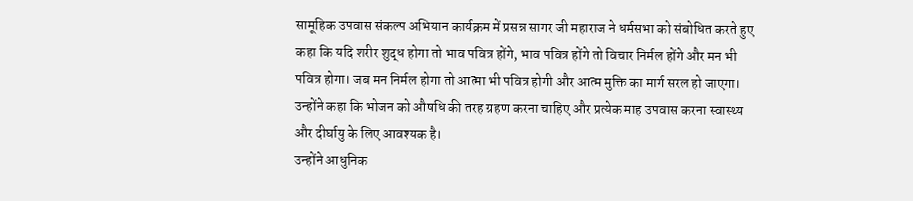सामूहिक उपवास संकल्प अभियान कार्यक्रम में प्रसन्न सागर जी महाराज ने धर्मसभा को संबोधित करते हुए कहा कि यदि शरीर शुद्ध होगा तो भाव पवित्र होंगे, भाव पवित्र होंगे तो विचार निर्मल होंगे और मन भी पवित्र होगा। जब मन निर्मल होगा तो आत्मा भी पवित्र होगी और आत्म मुक्ति का मार्ग सरल हो जाएगा। उन्होंने कहा कि भोजन को औषधि की तरह ग्रहण करना चाहिए और प्रत्येक माह उपवास करना स्वास्थ्य और दीर्घायु के लिए आवश्यक है।
उन्होंने आधुनिक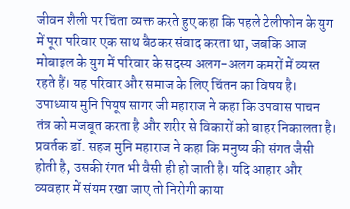जीवन शैली पर चिंता व्यक्त करते हुए कहा कि पहले टेलीफोन के युग में पूरा परिवार एक साथ बैठकर संवाद करता था, जबकि आज मोबाइल के युग में परिवार के सदस्य अलग-अलग कमरों में व्यस्त रहते हैं। यह परिवार और समाज के लिए चिंतन का विषय है। उपाध्याय मुनि पियूष सागर जी महाराज ने कहा कि उपवास पाचन तंत्र को मजबूत करता है और शरीर से विकारों को बाहर निकालता है। प्रवर्तक डॉ. सहज मुनि महाराज ने कहा कि मनुष्य की संगत जैसी होती है, उसकी रंगत भी वैसी ही हो जाती है। यदि आहार और व्यवहार में संयम रखा जाए तो निरोगी काया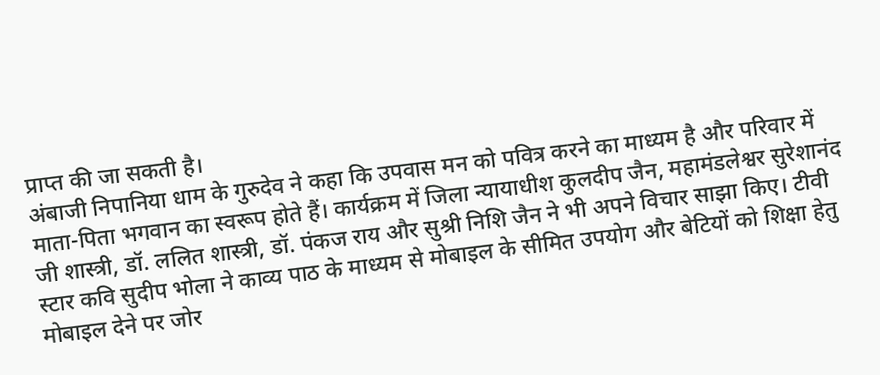प्राप्त की जा सकती है।
अंबाजी निपानिया धाम के गुरुदेव ने कहा कि उपवास मन को पवित्र करने का माध्यम है और परिवार में माता-पिता भगवान का स्वरूप होते हैं। कार्यक्रम में जिला न्यायाधीश कुलदीप जैन, महामंडलेश्वर सुरेशानंद जी शास्त्री, डॉ. ललित शास्त्री, डॉ. पंकज राय और सुश्री निशि जैन ने भी अपने विचार साझा किए। टीवी स्टार कवि सुदीप भोला ने काव्य पाठ के माध्यम से मोबाइल के सीमित उपयोग और बेटियों को शिक्षा हेतु मोबाइल देने पर जोर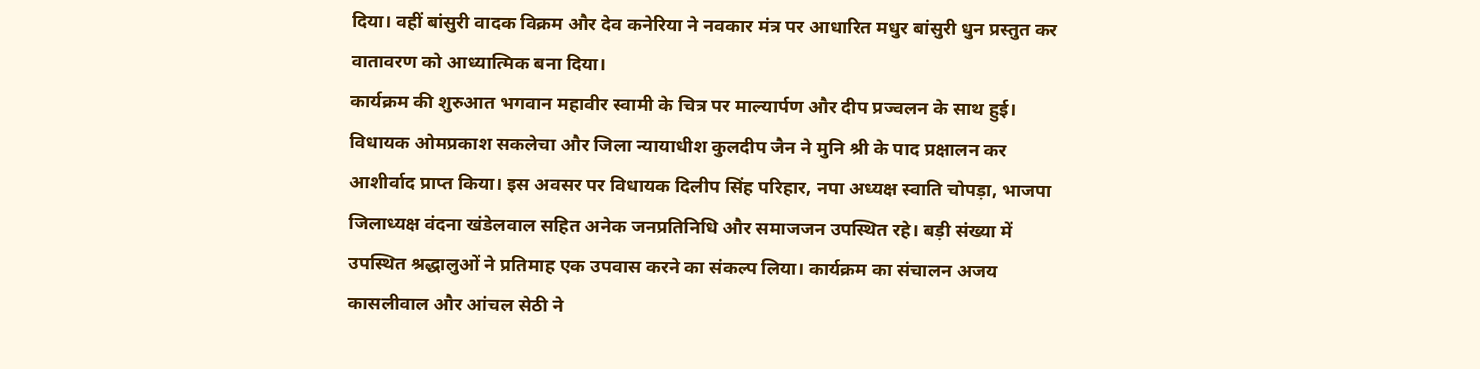दिया। वहीं बांसुरी वादक विक्रम और देव कनेरिया ने नवकार मंत्र पर आधारित मधुर बांसुरी धुन प्रस्तुत कर वातावरण को आध्यात्मिक बना दिया।
कार्यक्रम की शुरुआत भगवान महावीर स्वामी के चित्र पर माल्यार्पण और दीप प्रज्वलन के साथ हुई। विधायक ओमप्रकाश सकलेचा और जिला न्यायाधीश कुलदीप जैन ने मुनि श्री के पाद प्रक्षालन कर आशीर्वाद प्राप्त किया। इस अवसर पर विधायक दिलीप सिंह परिहार, नपा अध्यक्ष स्वाति चोपड़ा, भाजपा जिलाध्यक्ष वंदना खंडेलवाल सहित अनेक जनप्रतिनिधि और समाजजन उपस्थित रहे। बड़ी संख्या में उपस्थित श्रद्धालुओं ने प्रतिमाह एक उपवास करने का संकल्प लिया। कार्यक्रम का संचालन अजय कासलीवाल और आंचल सेठी ने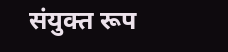संयुक्त रूप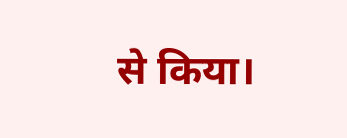से किया।